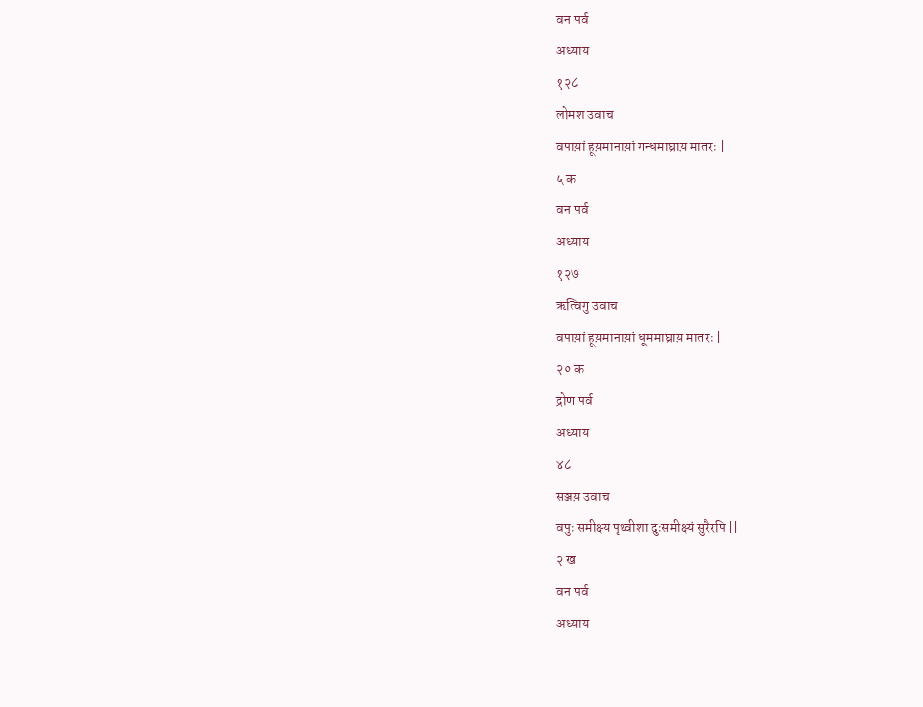वन पर्व
अध्याय
१२८
लोमश उवाच
वपाय़ां हूय़मानाय़ां गन्धमाघ्राय़ मातरः |
५ क
वन पर्व
अध्याय
१२७
ऋत्विगु उवाच
वपाय़ां हूय़मानाय़ां धूममाघ्राय़ मातरः |
२० क
द्रोण पर्व
अध्याय
४८
सञ्जय़ उवाच
वपुः समीक्ष्य पृथ्वीशा दुःसमीक्ष्यं सुरैरपि ||
२ ख
वन पर्व
अध्याय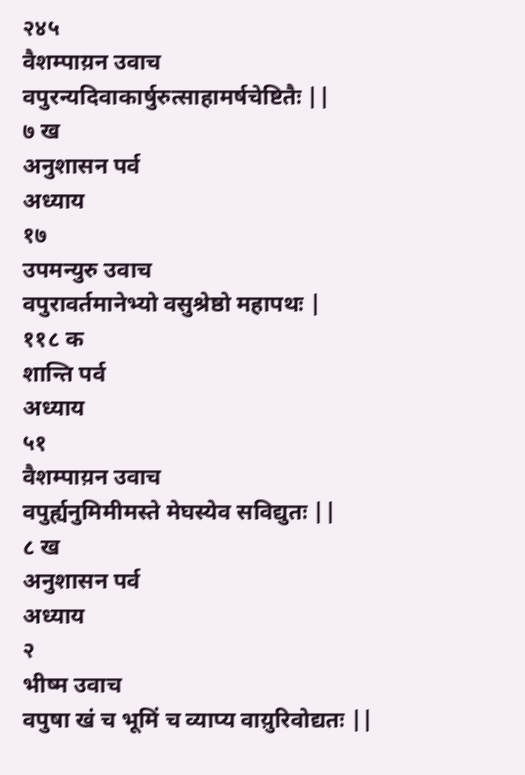२४५
वैशम्पाय़न उवाच
वपुरन्यदिवाकार्षुरुत्साहामर्षचेष्टितैः ||
७ ख
अनुशासन पर्व
अध्याय
१७
उपमन्युरु उवाच
वपुरावर्तमानेभ्यो वसुश्रेष्ठो महापथः |
११८ क
शान्ति पर्व
अध्याय
५१
वैशम्पाय़न उवाच
वपुर्ह्यनुमिमीमस्ते मेघस्येव सविद्युतः ||
८ ख
अनुशासन पर्व
अध्याय
२
भीष्म उवाच
वपुषा खं च भूमिं च व्याप्य वाय़ुरिवोद्यतः ||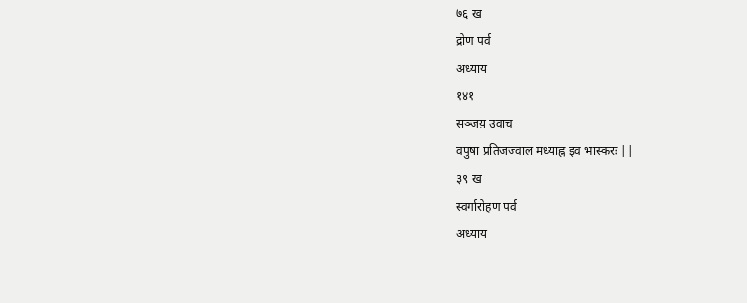७६ ख
द्रोण पर्व
अध्याय
१४१
सञ्जय़ उवाच
वपुषा प्रतिजज्वाल मध्याह्न इव भास्करः ||
३९ ख
स्वर्गारोहण पर्व
अध्याय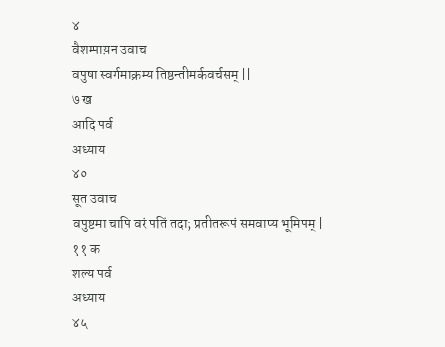४
वैशम्पाय़न उवाच
वपुषा स्वर्गमाक्रम्य तिष्ठन्तीमर्कवर्चसम् ||
७ ख
आदि पर्व
अध्याय
४०
सूत उवाच
वपुष्टमा चापि वरं पतिं तदा; प्रतीतरूपं समवाप्य भूमिपम् |
११ क
शल्य पर्व
अध्याय
४५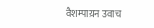वैशम्पाय़न उवाच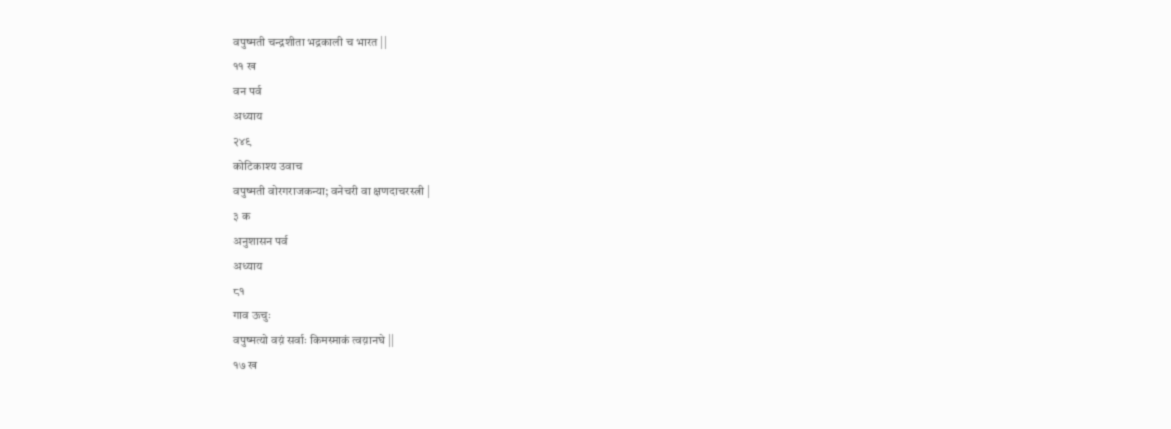वपुष्मती चन्द्रशीता भद्रकाली च भारत ||
११ ख
वन पर्व
अध्याय
२४९
कोटिकाश्य उवाच
वपुष्मती वोरगराजकन्या; वनेचरी वा क्षणदाचरस्त्री |
३ क
अनुशासन पर्व
अध्याय
८१
गाव ऊचुः
वपुष्मत्यो वय़ं सर्वाः किमस्माकं त्वय़ानघे ||
१७ ख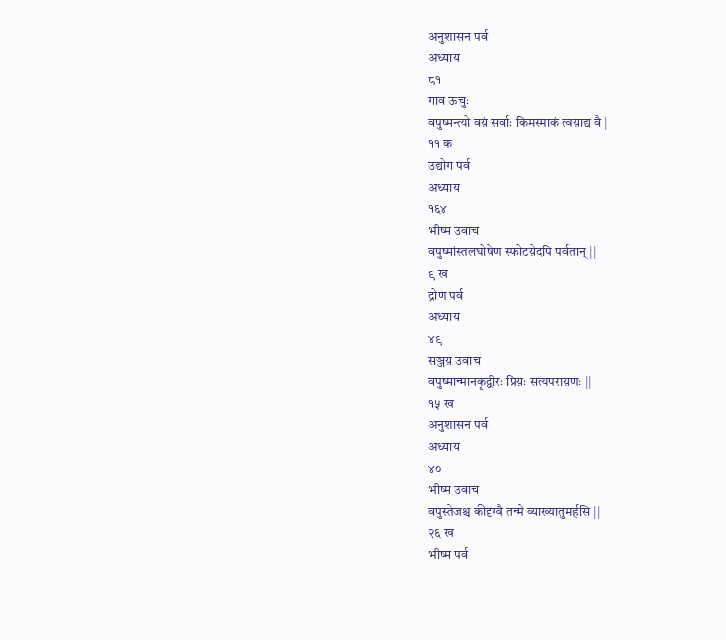अनुशासन पर्व
अध्याय
८१
गाव ऊचुः
वपुष्मन्त्यो वय़ं सर्वाः किमस्माकं त्वय़ाद्य वै |
११ क
उद्योग पर्व
अध्याय
१६४
भीष्म उवाच
वपुष्मांस्तलघोषेण स्फोटय़ेदपि पर्वतान् ||
९ ख
द्रोण पर्व
अध्याय
४९
सञ्जय़ उवाच
वपुष्मान्मानकृद्वीरः प्रिय़ः सत्यपराय़णः ||
१५ ख
अनुशासन पर्व
अध्याय
४०
भीष्म उवाच
वपुस्तेजश्च कीदृग्वै तन्मे व्याख्यातुमर्हसि ||
२६ ख
भीष्म पर्व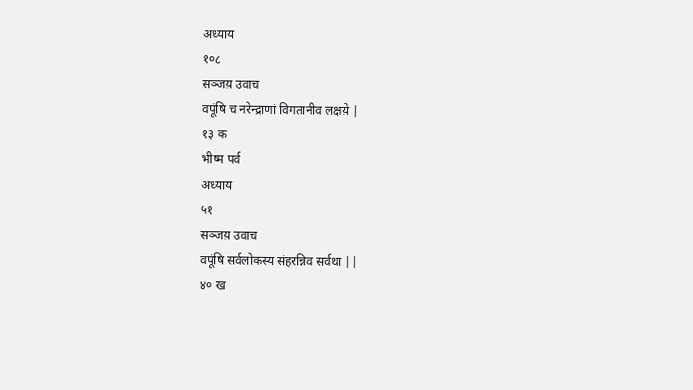अध्याय
१०८
सञ्जय़ उवाच
वपूंषि च नरेन्द्राणां विगतानीव लक्षय़े |
१३ क
भीष्म पर्व
अध्याय
५१
सञ्जय़ उवाच
वपूंषि सर्वलोकस्य संहरन्निव सर्वथा ||
४० ख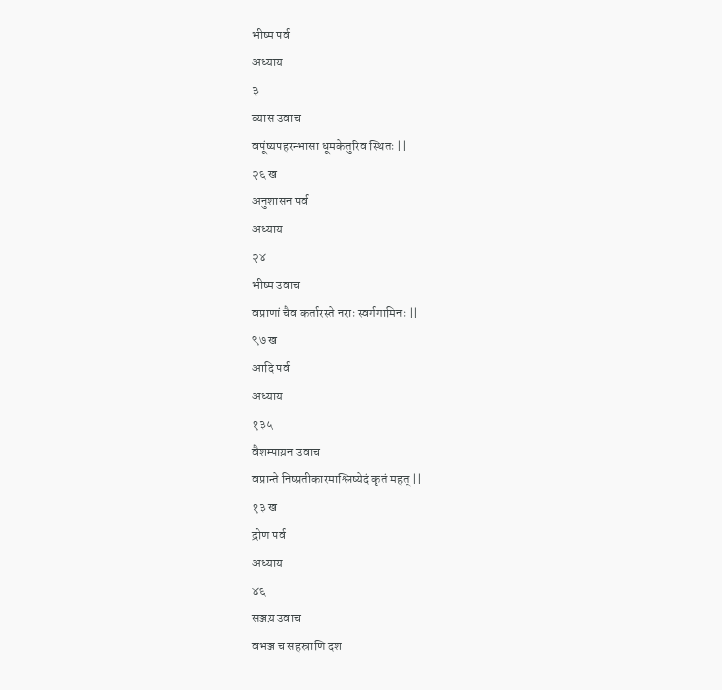भीष्म पर्व
अध्याय
३
व्यास उवाच
वपूंष्यपहरन्भासा धूमकेतुरिव स्थितः ||
२६ ख
अनुशासन पर्व
अध्याय
२४
भीष्म उवाच
वप्राणां चैव कर्तारस्ते नराः स्वर्गगामिनः ||
९७ ख
आदि पर्व
अध्याय
१३५
वैशम्पाय़न उवाच
वप्रान्ते निष्प्रतीकारमाश्लिष्येदं कृतं महत् ||
१३ ख
द्रोण पर्व
अध्याय
४६
सञ्जय़ उवाच
वभञ्ज च सहस्राणि दश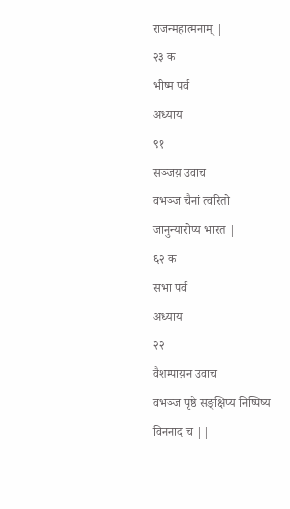राजन्महात्मनाम् |
२३ क
भीष्म पर्व
अध्याय
९१
सञ्जय़ उवाच
वभञ्ज चैनां त्वरितो जानुन्यारोप्य भारत |
६२ क
सभा पर्व
अध्याय
२२
वैशम्पाय़न उवाच
वभञ्ज पृष्ठे सङ्क्षिप्य निष्पिष्य विननाद च ||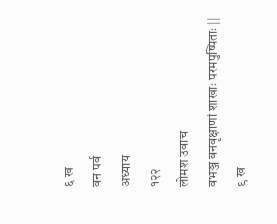६ ख
वन पर्व
अध्याय
१२२
लोमश उवाच
वभञ्ज वनवृक्षाणां शाखाः परमपुष्पिताः ||
९ ख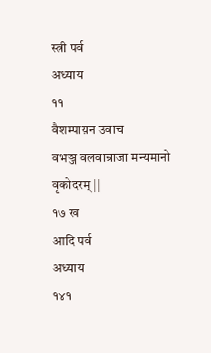स्त्री पर्व
अध्याय
११
वैशम्पाय़न उवाच
वभञ्ज वलवान्राजा मन्यमानो वृकोदरम् ||
१७ ख
आदि पर्व
अध्याय
१४१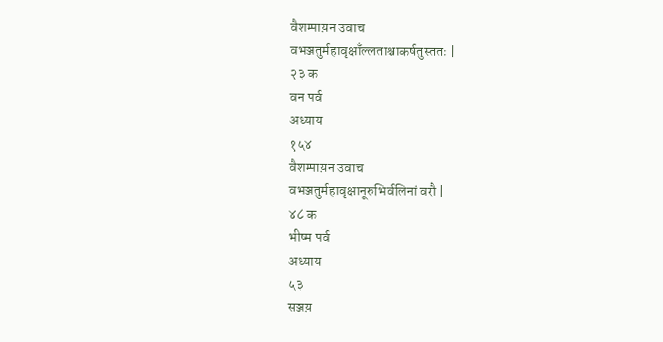वैशम्पाय़न उवाच
वभञ्जतुर्महावृक्षाँल्लताश्चाकर्षतुस्ततः |
२३ क
वन पर्व
अध्याय
१५४
वैशम्पाय़न उवाच
वभञ्जतुर्महावृक्षानूरुभिर्वलिनां वरौ |
४८ क
भीष्म पर्व
अध्याय
५३
सञ्जय़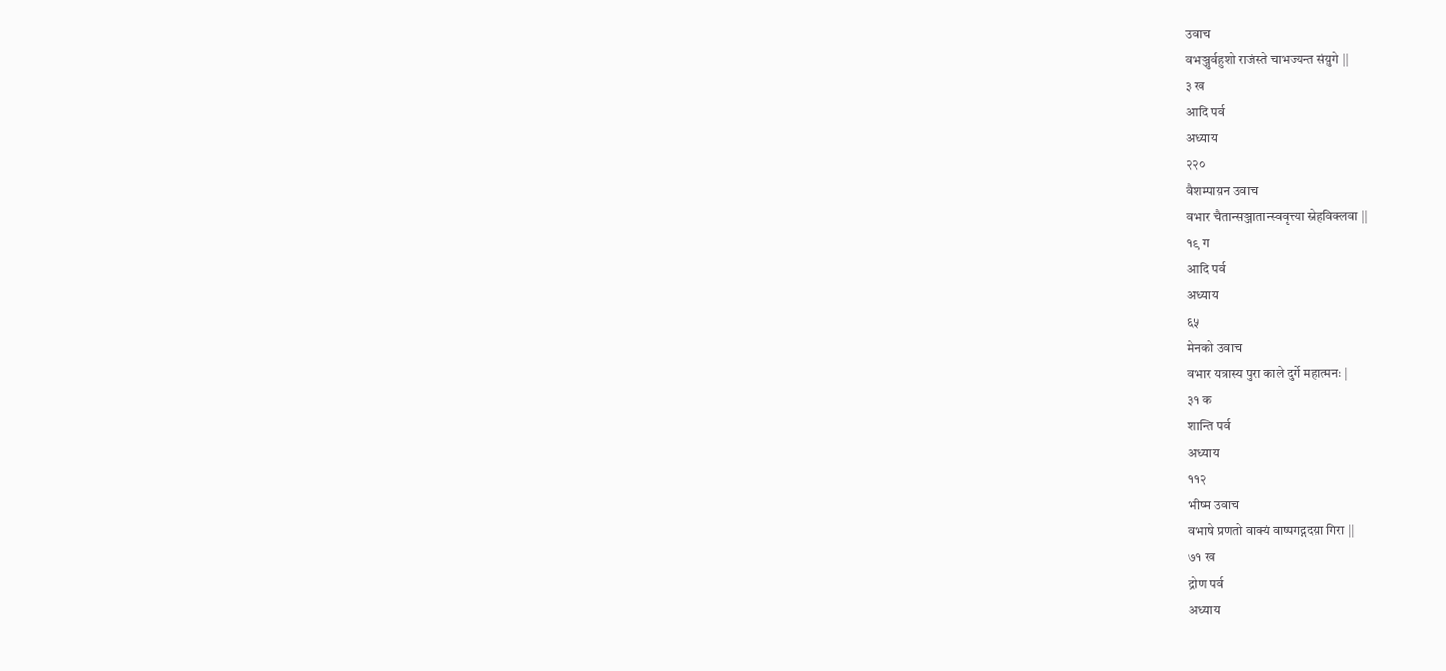उवाच
वभञ्जुर्वहुशो राजंस्ते चाभज्यन्त संय़ुगे ||
३ ख
आदि पर्व
अध्याय
२२०
वैशम्पाय़न उवाच
वभार चैतान्सञ्जातान्स्ववृत्त्या स्नेहविक्लवा ||
१९ ग
आदि पर्व
अध्याय
६५
मेनको उवाच
वभार यत्रास्य पुरा काले दुर्गे महात्मनः |
३१ क
शान्ति पर्व
अध्याय
११२
भीष्म उवाच
वभाषे प्रणतो वाक्यं वाष्पगद्गदय़ा गिरा ||
७१ ख
द्रोण पर्व
अध्याय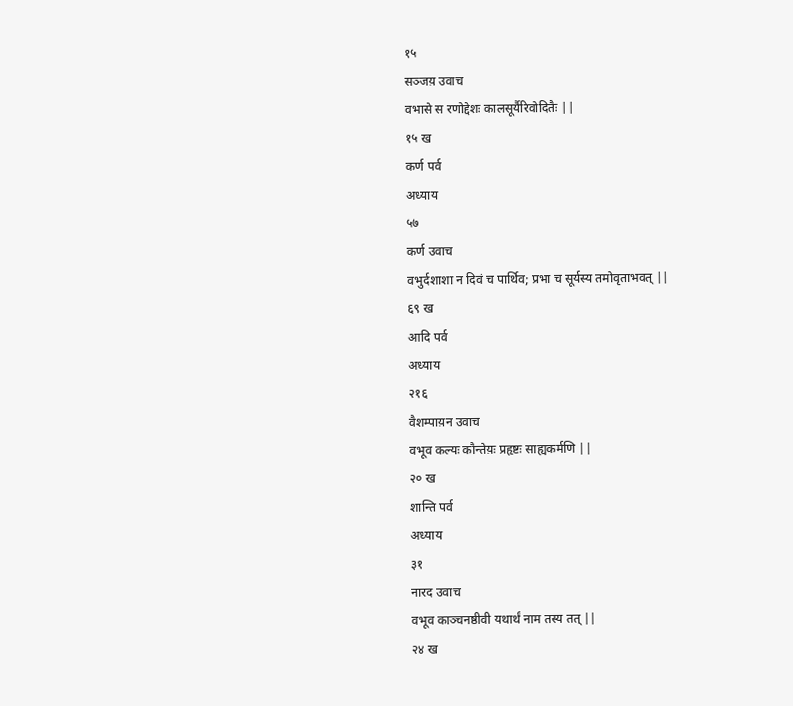१५
सञ्जय़ उवाच
वभासे स रणोद्देशः कालसूर्यैरिवोदितैः ||
१५ ख
कर्ण पर्व
अध्याय
५७
कर्ण उवाच
वभुर्दशाशा न दिवं च पार्थिव; प्रभा च सूर्यस्य तमोवृताभवत् ||
६९ ख
आदि पर्व
अध्याय
२१६
वैशम्पाय़न उवाच
वभूव कल्यः कौन्तेय़ः प्रहृष्टः साह्यकर्मणि ||
२० ख
शान्ति पर्व
अध्याय
३१
नारद उवाच
वभूव काञ्चनष्ठीवी यथार्थं नाम तस्य तत् ||
२४ ख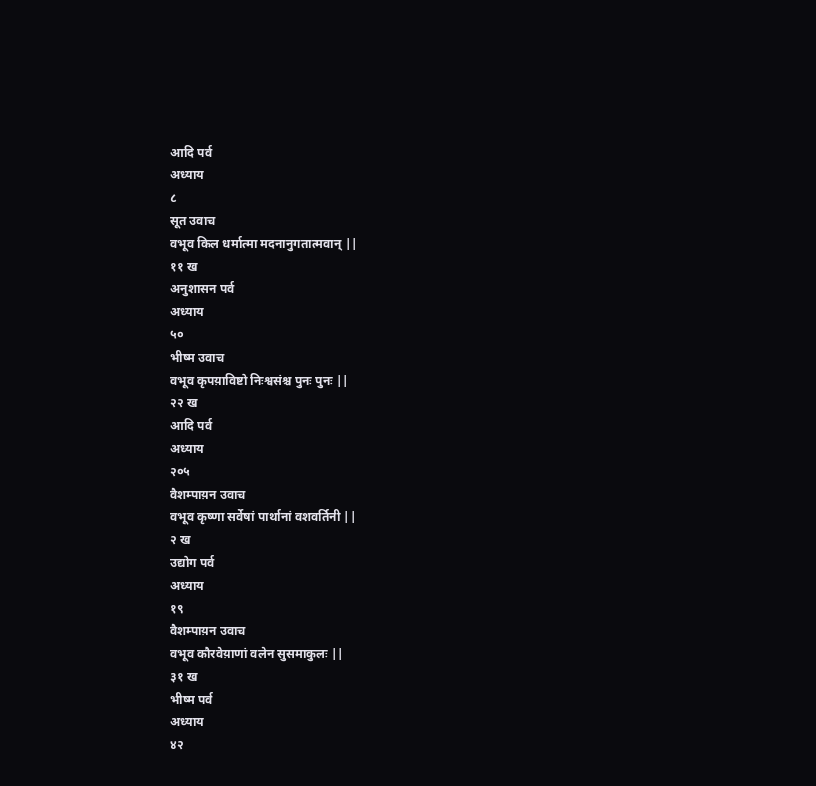आदि पर्व
अध्याय
८
सूत उवाच
वभूव किल धर्मात्मा मदनानुगतात्मवान् ||
११ ख
अनुशासन पर्व
अध्याय
५०
भीष्म उवाच
वभूव कृपय़ाविष्टो निःश्वसंश्च पुनः पुनः ||
२२ ख
आदि पर्व
अध्याय
२०५
वैशम्पाय़न उवाच
वभूव कृष्णा सर्वेषां पार्थानां वशवर्तिनी ||
२ ख
उद्योग पर्व
अध्याय
१९
वैशम्पाय़न उवाच
वभूव कौरवेय़ाणां वलेन सुसमाकुलः ||
३१ ख
भीष्म पर्व
अध्याय
४२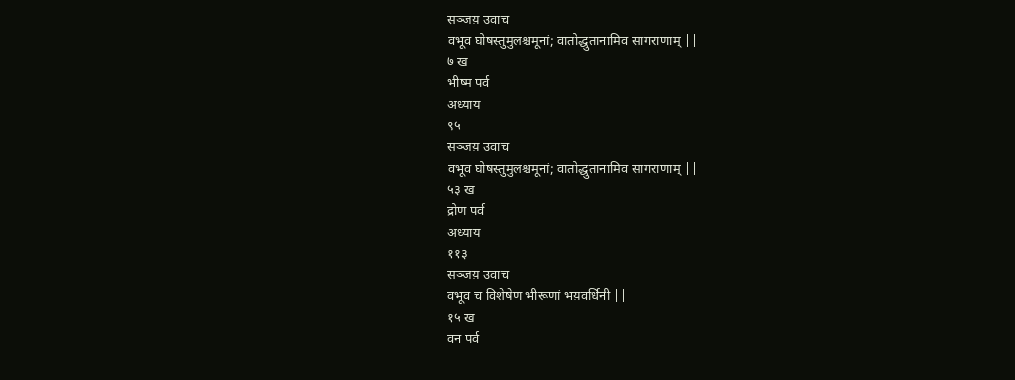सञ्जय़ उवाच
वभूव घोषस्तुमुलश्चमूनां; वातोद्धुतानामिव सागराणाम् ||
७ ख
भीष्म पर्व
अध्याय
९५
सञ्जय़ उवाच
वभूव घोषस्तुमुलश्चमूनां; वातोद्धुतानामिव सागराणाम् ||
५३ ख
द्रोण पर्व
अध्याय
११३
सञ्जय़ उवाच
वभूव च विशेषेण भीरूणां भय़वर्धिनी ||
१५ ख
वन पर्व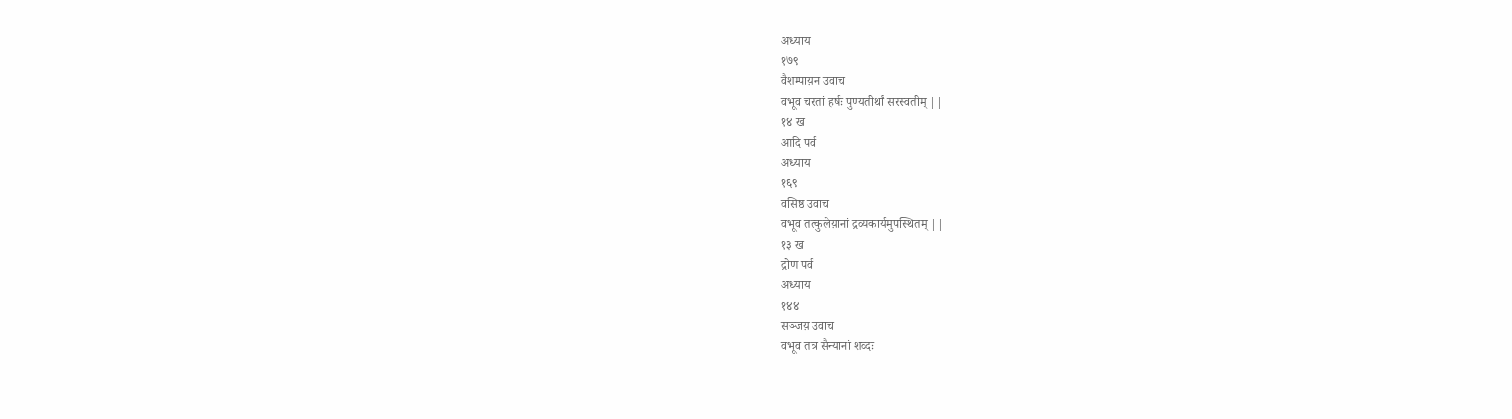अध्याय
१७९
वैशम्पाय़न उवाच
वभूव चरतां हर्षः पुण्यतीर्थां सरस्वतीम् ||
१४ ख
आदि पर्व
अध्याय
१६९
वसिष्ठ उवाच
वभूव तत्कुलेय़ानां द्रव्यकार्यमुपस्थितम् ||
१३ ख
द्रोण पर्व
अध्याय
१४४
सञ्जय़ उवाच
वभूव तत्र सैन्यानां शव्दः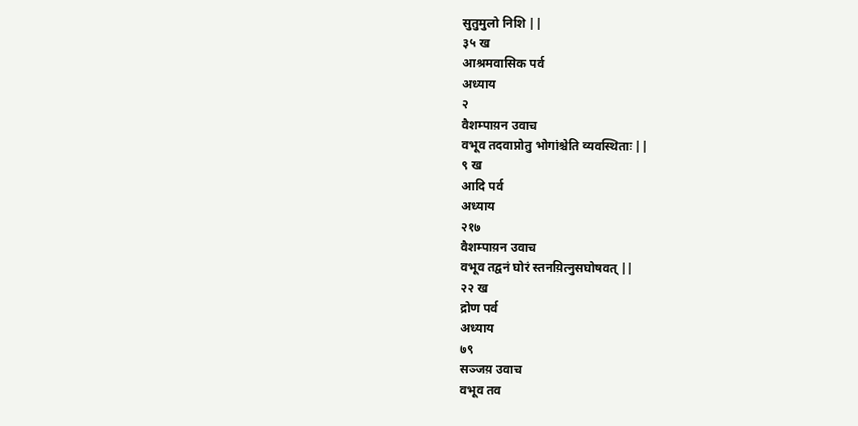सुतुमुलो निशि ||
३५ ख
आश्रमवासिक पर्व
अध्याय
२
वैशम्पाय़न उवाच
वभूव तदवाप्नोतु भोगांश्चेति व्यवस्थिताः ||
९ ख
आदि पर्व
अध्याय
२१७
वैशम्पाय़न उवाच
वभूव तद्वनं घोरं स्तनय़ित्नुसघोषवत् ||
२२ ख
द्रोण पर्व
अध्याय
७९
सञ्जय़ उवाच
वभूव तव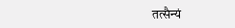तत्सैन्यं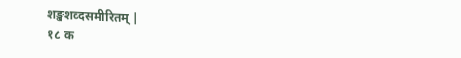शङ्खशव्दसमीरितम् |
१८ क